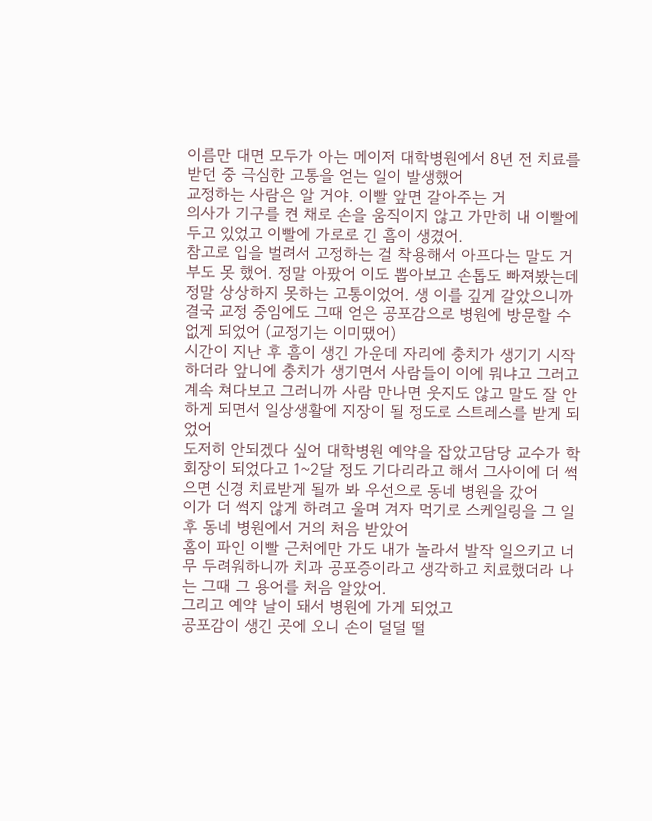이름만 대면 모두가 아는 메이저 대학병원에서 8년 전 치료를 받던 중 극심한 고통을 얻는 일이 발생했어
교정하는 사람은 알 거야. 이빨 앞면 갈아주는 거
의사가 기구를 켠 채로 손을 움직이지 않고 가만히 내 이빨에 두고 있었고 이빨에 가로로 긴 흠이 생겼어.
참고로 입을 벌려서 고정하는 걸 착용해서 아프다는 말도 거부도 못 했어. 정말 아팠어 이도 뽑아보고 손톱도 빠져봤는데 정말 상상하지 못하는 고통이었어. 생 이를 깊게 갈았으니까
결국 교정 중임에도 그때 얻은 공포감으로 병원에 방문할 수 없게 되었어 (교정기는 이미땠어)
시간이 지난 후 흠이 생긴 가운데 자리에 충치가 생기기 시작하더라 앞니에 충치가 생기면서 사람들이 이에 뭐냐고 그러고 계속 쳐다보고 그러니까 사람 만나면 웃지도 않고 말도 잘 안 하게 되면서 일상생활에 지장이 될 정도로 스트레스를 받게 되었어
도저히 안되겠다 싶어 대학병원 예약을 잡았고담당 교수가 학회장이 되었다고 1~2달 정도 기다리라고 해서 그사이에 더 썩으면 신경 치료받게 될까 봐 우선으로 동네 병원을 갔어
이가 더 썩지 않게 하려고 울며 겨자 먹기로 스케일링을 그 일 후 동네 병원에서 거의 처음 받았어
홈이 파인 이빨 근처에만 가도 내가 놀라서 발작 일으키고 너무 두려워하니까 치과 공포증이라고 생각하고 치료했더라 나는 그때 그 용어를 처음 알았어.
그리고 예약 날이 돼서 병원에 가게 되었고
공포감이 생긴 곳에 오니 손이 덜덜 떨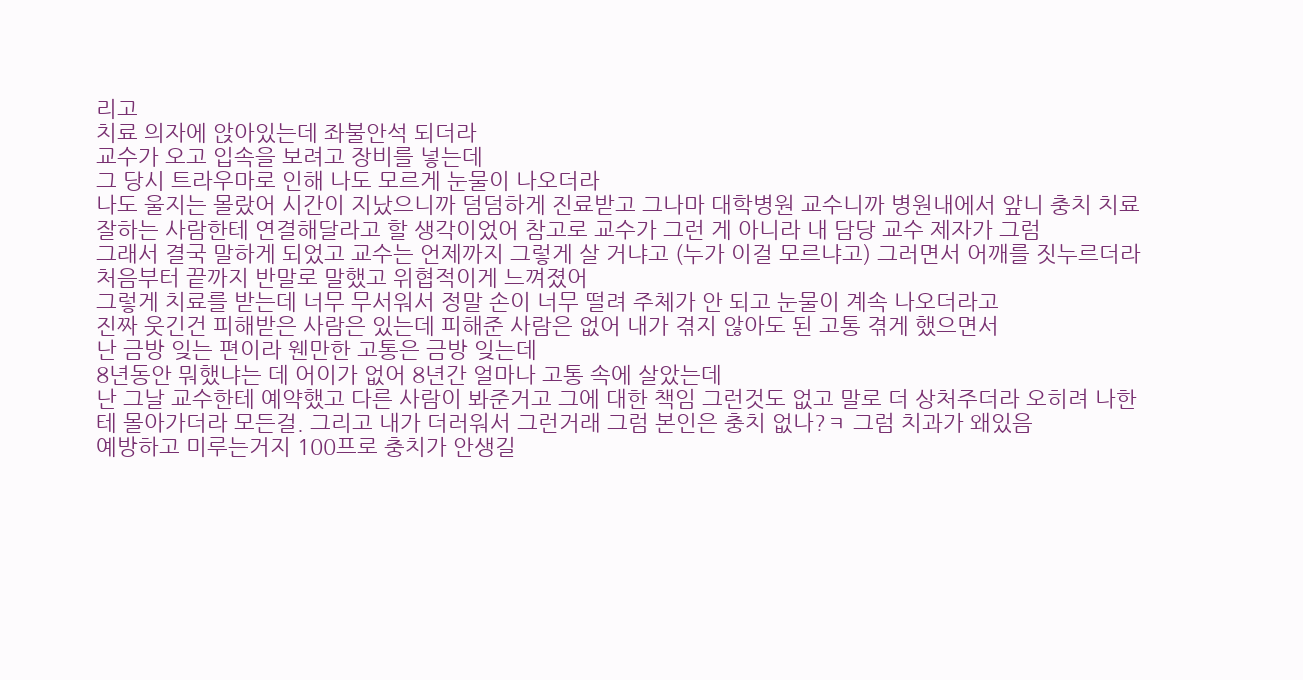리고
치료 의자에 앉아있는데 좌불안석 되더라
교수가 오고 입속을 보려고 장비를 넣는데
그 당시 트라우마로 인해 나도 모르게 눈물이 나오더라
나도 울지는 몰랐어 시간이 지났으니까 덤덤하게 진료받고 그나마 대학병원 교수니까 병원내에서 앞니 충치 치료 잘하는 사람한테 연결해달라고 할 생각이었어 참고로 교수가 그런 게 아니라 내 담당 교수 제자가 그럼
그래서 결국 말하게 되었고 교수는 언제까지 그렇게 살 거냐고 (누가 이걸 모르냐고) 그러면서 어깨를 짓누르더라 처음부터 끝까지 반말로 말했고 위협적이게 느껴졌어
그렇게 치료를 받는데 너무 무서워서 정말 손이 너무 떨려 주체가 안 되고 눈물이 계속 나오더라고
진짜 웃긴건 피해받은 사람은 있는데 피해준 사람은 없어 내가 겪지 않아도 된 고통 겪게 했으면서
난 금방 잊는 편이라 웬만한 고통은 금방 잊는데
8년동안 뭐했냐는 데 어이가 없어 8년간 얼마나 고통 속에 살았는데
난 그날 교수한테 예약했고 다른 사람이 봐준거고 그에 대한 책임 그런것도 없고 말로 더 상처주더라 오히려 나한테 몰아가더라 모든걸. 그리고 내가 더러워서 그런거래 그럼 본인은 충치 없나?ㅋ 그럼 치과가 왜있음
예방하고 미루는거지 100프로 충치가 안생길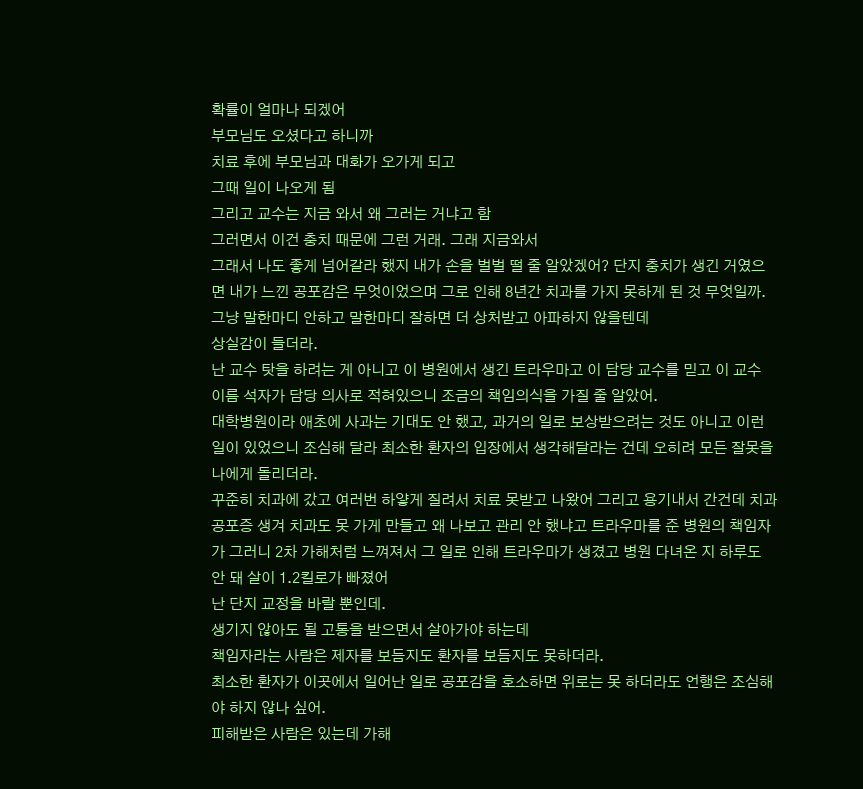확률이 얼마나 되겠어
부모님도 오셨다고 하니까
치료 후에 부모님과 대화가 오가게 되고
그때 일이 나오게 됨
그리고 교수는 지금 와서 왜 그러는 거냐고 함
그러면서 이건 충치 때문에 그런 거래. 그래 지금와서
그래서 나도 좋게 넘어갈라 했지 내가 손을 벌벌 떨 줄 알았겠어? 단지 충치가 생긴 거였으면 내가 느낀 공포감은 무엇이었으며 그로 인해 8년간 치과를 가지 못하게 된 것 무엇일까. 그냥 말한마디 안하고 말한마디 잘하면 더 상처받고 아파하지 않을텐데
상실감이 들더라.
난 교수 탓을 하려는 게 아니고 이 병원에서 생긴 트라우마고 이 담당 교수를 믿고 이 교수 이름 석자가 담당 의사로 적혀있으니 조금의 책임의식을 가질 줄 알았어.
대학병원이라 애초에 사과는 기대도 안 했고, 과거의 일로 보상받으려는 것도 아니고 이런 일이 있었으니 조심해 달라 최소한 환자의 입장에서 생각해달라는 건데 오히려 모든 잘못을 나에게 돌리더라.
꾸준히 치과에 갔고 여러번 하얗게 질려서 치료 못받고 나왔어 그리고 용기내서 간건데 치과 공포증 생겨 치과도 못 가게 만들고 왜 나보고 관리 안 했냐고 트라우마를 준 병원의 책임자가 그러니 2차 가해처럼 느껴져서 그 일로 인해 트라우마가 생겼고 병원 다녀온 지 하루도 안 돼 살이 1.2킬로가 빠졌어
난 단지 교정을 바랄 뿐인데.
생기지 않아도 될 고통을 받으면서 살아가야 하는데
책임자라는 사람은 제자를 보듬지도 환자를 보듬지도 못하더라.
최소한 환자가 이곳에서 일어난 일로 공포감을 호소하면 위로는 못 하더라도 언행은 조심해야 하지 않나 싶어.
피해받은 사람은 있는데 가해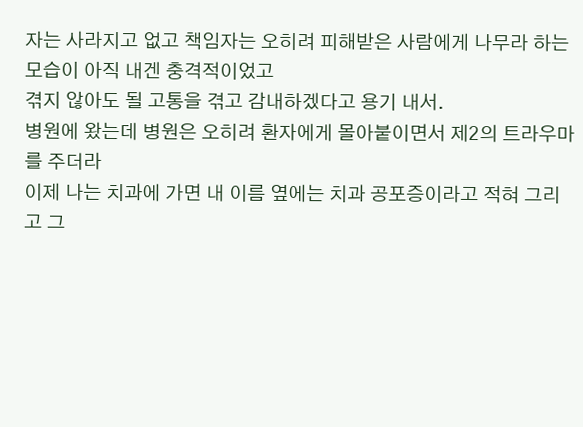자는 사라지고 없고 책임자는 오히려 피해받은 사람에게 나무라 하는 모습이 아직 내겐 충격적이었고
겪지 않아도 될 고통을 겪고 감내하겠다고 용기 내서.
병원에 왔는데 병원은 오히려 환자에게 몰아붙이면서 제2의 트라우마를 주더라
이제 나는 치과에 가면 내 이름 옆에는 치과 공포증이라고 적혀 그리고 그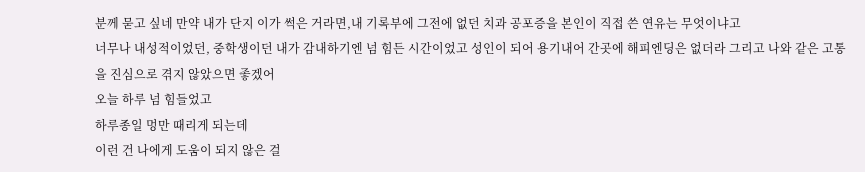분께 묻고 싶네 만약 내가 단지 이가 썩은 거라면,내 기록부에 그전에 없던 치과 공포증을 본인이 직접 쓴 연유는 무엇이냐고
너무나 내성적이었던, 중학생이던 내가 감내하기엔 넘 힘든 시간이었고 성인이 되어 용기내어 간곳에 해피엔딩은 없더라 그리고 나와 같은 고통을 진심으로 겪지 않았으면 좋겠어
오늘 하루 넘 힘들었고
하루종일 멍만 때리게 되는데
이런 건 나에게 도움이 되지 않은 걸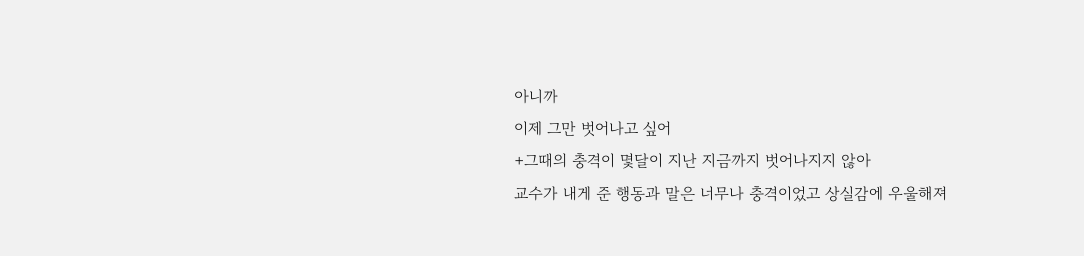아니까
이제 그만 벗어나고 싶어
+그때의 충격이 몇달이 지난 지금까지 벗어나지지 않아
교수가 내게 준 행동과 말은 너무나 충격이었고 상실감에 우울해져